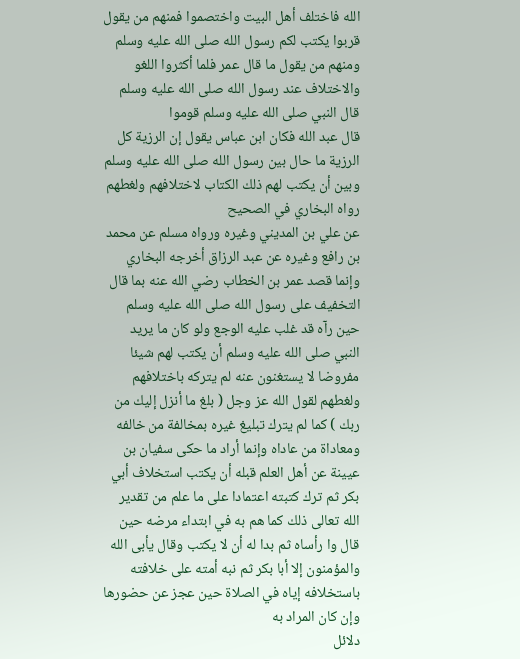الله فاختلف أهل البيت واختصموا فمنهم من يقول قربوا يكتب لكم رسول الله صلى الله عليه وسلم ومنهم من يقول ما قال عمر فلما أكثروا اللغو والاختلاف عند رسول الله صلى الله عليه وسلم قال النبي صلى الله عليه وسلم قوموا
قال عبد الله فكان ابن عباس يقول إن الرزية كل الرزية ما حال بين رسول الله صلى الله عليه وسلم وبين أن يكتب لهم ذلك الكتاب لاختلافهم ولغطهم
رواه البخاري في الصحيح
عن علي بن المديني وغيره ورواه مسلم عن محمد بن رافع وغيره عن عبد الرزاق أخرجه البخاري
وإنما قصد عمر بن الخطاب رضي الله عنه بما قال التخفيف على رسول الله صلى الله عليه وسلم حين رآه قد غلب عليه الوجع ولو كان ما يريد النبي صلى الله عليه وسلم أن يكتب لهم شيئا مفروضا لا يستغنون عنه لم يتركه باختلافهم ولغطهم لقول الله عز وجل ( بلغ ما أنزل إليك من ربك ) كما لم يترك تبليغ غيره بمخالفة من خالفه ومعاداة من عاداه وإنما أراد ما حكى سفيان بن عيينة عن أهل العلم قبله أن يكتب استخلاف أبي بكر ثم ترك كتبته اعتمادا على ما علم من تقدير الله تعالى ذلك كما هم به في ابتداء مرضه حين قال وا رأساه ثم بدا له أن لا يكتب وقال يأبى الله والمؤمنون إلا أبا بكر ثم نبه أمته على خلافته باستخلافه إياه في الصلاة حين عجز عن حضورها وإن كان المراد به
دلائل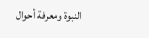النبوة ومعرفة أحوال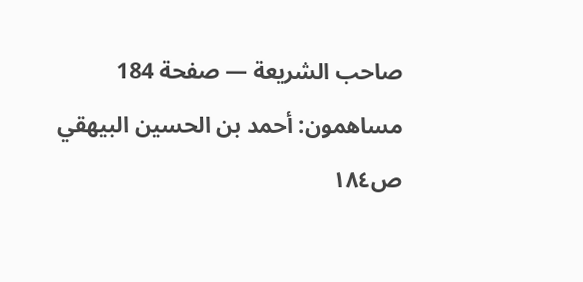صاحب الشريعة — صفحة 184
مساهمون: أحمد بن الحسين البيهقي
ص١٨٤